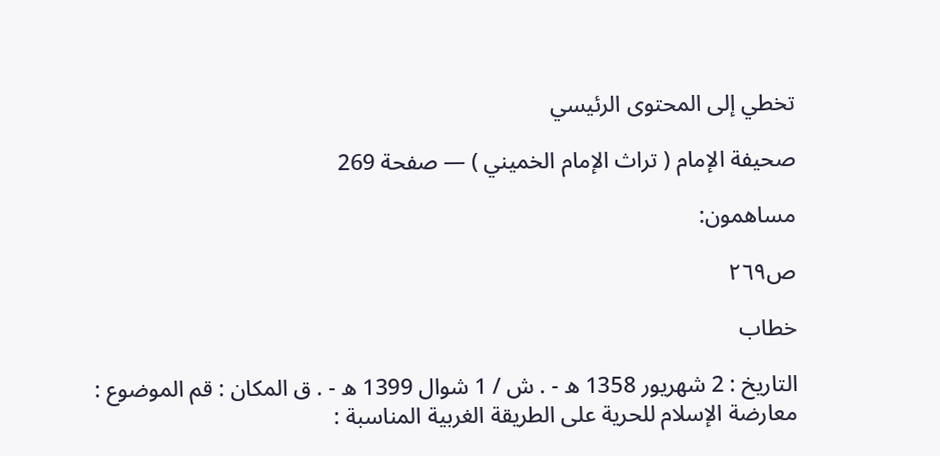تخطي إلى المحتوى الرئيسي

صحيفة الإمام ( تراث الإمام الخميني ) — صفحة 269

مساهمون:

ص٢٦٩

خطاب

التاريخ : 2 شهريور 1358 ه - . ش / 1 شوال 1399 ه - . ق المكان : قم الموضوع : معارضة الإسلام للحرية على الطريقة الغربية المناسبة :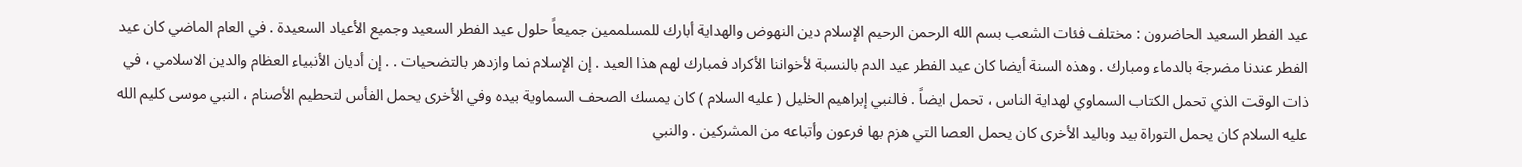عيد الفطر السعيد الحاضرون : مختلف فئات الشعب بسم الله الرحمن الرحيم الإسلام دين النهوض والهداية أبارك للمسلممين جميعاً حلول عيد الفطر السعيد وجميع الأعياد السعيدة . في العام الماضي كان عيد الفطر عندنا مضرجة بالدماء ومبارك . وهذه السنة أيضا كان عيد الفطر عيد الدم بالنسبة لأخواننا الأكراد فمبارك لهم هذا العيد . إن الإسلام نما وازدهر بالتضحيات . . إن أديان الأنبياء العظام والدين الاسلامي ، في ذات الوقت الذي تحمل الكتاب السماوي لهداية الناس ، تحمل ايضاً . فالنبي إبراهيم الخليل ( عليه السلام ) كان يمسك الصحف السماوية بيده وفي الأخرى يحمل الفأس لتحطيم الأصنام ، النبي موسى كليم الله عليه السلام كان يحمل التوراة بيد وباليد الأخرى كان يحمل العصا التي هزم بها فرعون وأتباعه من المشركين . والنبي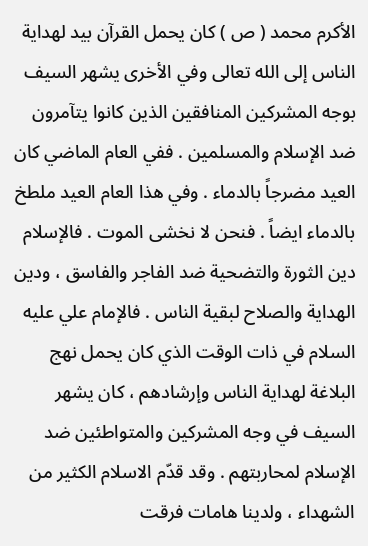الأكرم محمد ( ص ) كان يحمل القرآن بيد لهداية الناس إلى الله تعالى وفي الأخرى يشهر السيف بوجه المشركين المنافقين الذين كانوا يتآمرون ضد الإسلام والمسلمين . ففي العام الماضي كان العيد مضرجاً بالدماء . وفي هذا العام العيد ملطخ بالدماء ايضاً . فنحن لا نخشى الموت . فالإسلام دين الثورة والتضحية ضد الفاجر والفاسق ، ودين الهداية والصلاح لبقية الناس . فالإمام علي عليه السلام في ذات الوقت الذي كان يحمل نهج البلاغة لهداية الناس وإرشادهم ، كان يشهر السيف في وجه المشركين والمتواطئين ضد الإسلام لمحاربتهم . وقد قدّم الاسلام الكثير من الشهداء ، ولدينا هامات فرقت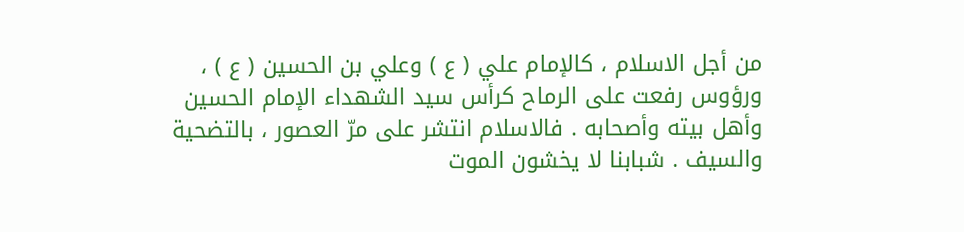من أجل الاسلام ، كالإمام علي ( ع ) وعلي بن الحسين ( ع ) ، ورؤوس رفعت على الرماح كرأس سيد الشهداء الإمام الحسين وأهل بيته وأصحابه . فالاسلام انتشر على مرّ العصور ، بالتضحية والسيف . شبابنا لا يخشون الموت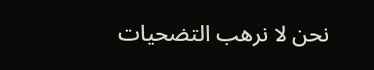نحن لا نرهب التضحيات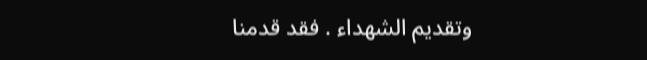وتقديم الشهداء . فقد قدمنا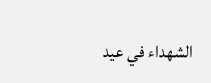الشهداء في عيد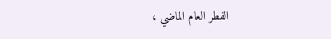الفطر العام الماضي ،